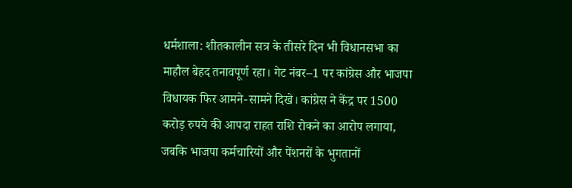धर्मशाला: शीतकालीन सत्र के तीसरे दिन भी विधानसभा का माहौल बेहद तनावपूर्ण रहा। गेट नंबर–1 पर कांग्रेस और भाजपा विधायक फिर आमने-सामने दिखे। कांग्रेस ने केंद्र पर 1500 करोड़ रुपये की आपदा राहत राशि रोकने का आरोप लगाया, जबकि भाजपा कर्मचारियों और पेंशनरों के भुगतानों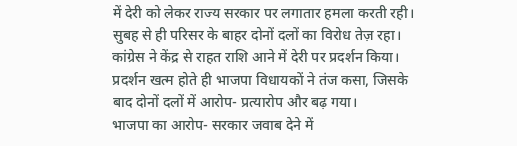में देरी को लेकर राज्य सरकार पर लगातार हमला करती रही। सुबह से ही परिसर के बाहर दोनों दलों का विरोध तेज़ रहा। कांग्रेस ने केंद्र से राहत राशि आने में देरी पर प्रदर्शन किया। प्रदर्शन खत्म होते ही भाजपा विधायकों ने तंज कसा, जिसके बाद दोनों दलों में आरोप- प्रत्यारोप और बढ़ गया।
भाजपा का आरोप- सरकार जवाब देने में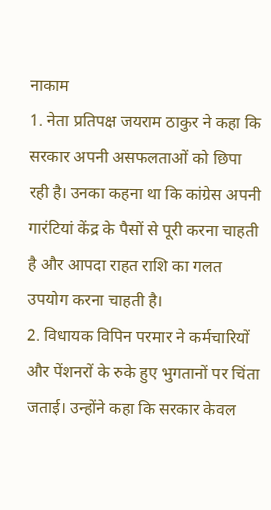नाकाम
1. नेता प्रतिपक्ष जयराम ठाकुर ने कहा कि सरकार अपनी असफलताओं को छिपा रही है। उनका कहना था कि कांग्रेस अपनी गारंटियां केंद्र के पैसों से पूरी करना चाहती है और आपदा राहत राशि का गलत उपयोग करना चाहती है।
2. विधायक विपिन परमार ने कर्मचारियों और पेंशनरों के रुके हुए भुगतानों पर चिंता जताई। उन्होंने कहा कि सरकार केवल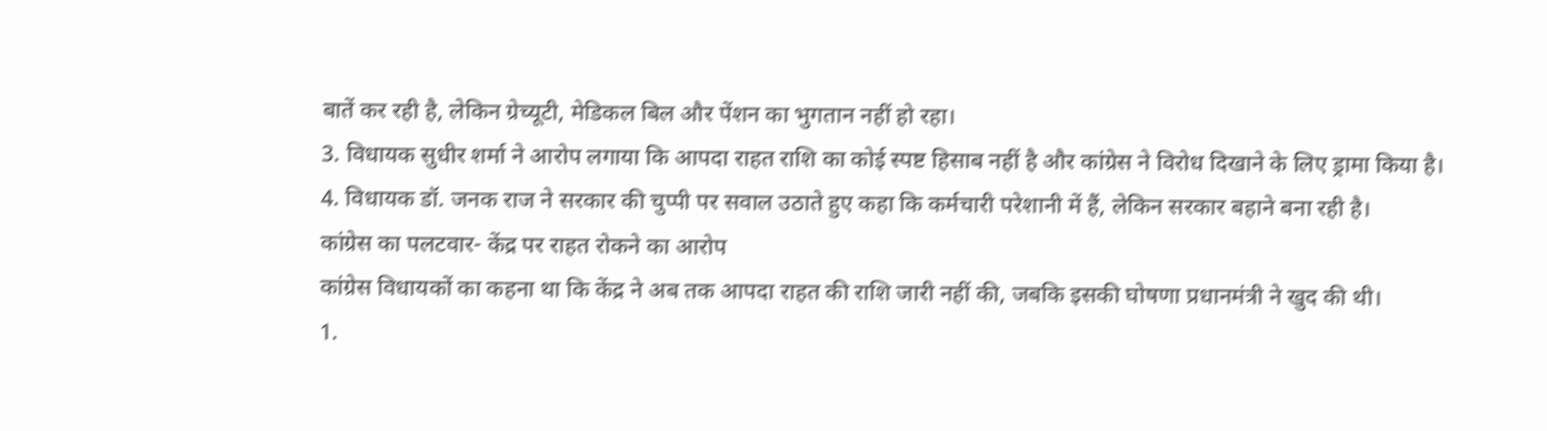बातें कर रही है, लेकिन ग्रेच्यूटी, मेडिकल बिल और पेंशन का भुगतान नहीं हो रहा।
3. विधायक सुधीर शर्मा ने आरोप लगाया कि आपदा राहत राशि का कोई स्पष्ट हिसाब नहीं है और कांग्रेस ने विरोध दिखाने के लिए ड्रामा किया है।
4. विधायक डॉ. जनक राज ने सरकार की चुप्पी पर सवाल उठाते हुए कहा कि कर्मचारी परेशानी में हैं, लेकिन सरकार बहाने बना रही है।
कांग्रेस का पलटवार- केंद्र पर राहत रोकने का आरोप
कांग्रेस विधायकों का कहना था कि केंद्र ने अब तक आपदा राहत की राशि जारी नहीं की, जबकि इसकी घोषणा प्रधानमंत्री ने खुद की थी।
1.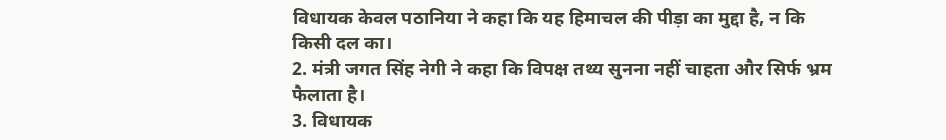विधायक केवल पठानिया ने कहा कि यह हिमाचल की पीड़ा का मुद्दा है, न कि किसी दल का।
2. मंत्री जगत सिंह नेगी ने कहा कि विपक्ष तथ्य सुनना नहीं चाहता और सिर्फ भ्रम फैलाता है।
3. विधायक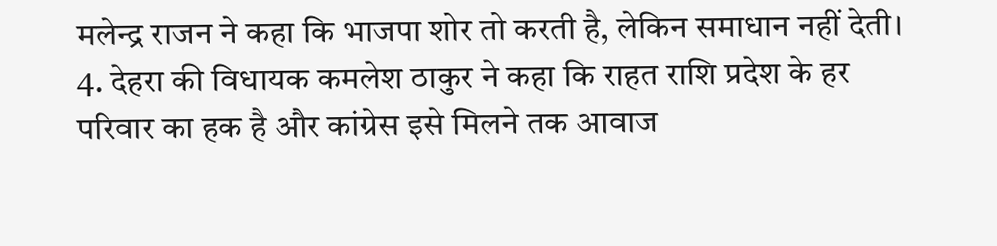मलेन्द्र राजन ने कहा कि भाजपा शोर तो करती है, लेकिन समाधान नहीं देती।
4. देहरा की विधायक कमलेश ठाकुर ने कहा कि राहत राशि प्रदेश के हर परिवार का हक है और कांग्रेस इसे मिलने तक आवाज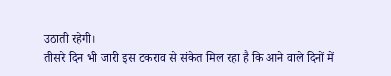उठाती रहेगी।
तीसरे दिन भी जारी इस टकराव से संकेत मिल रहा है कि आने वाले दिनों में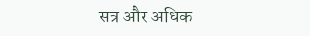सत्र और अधिक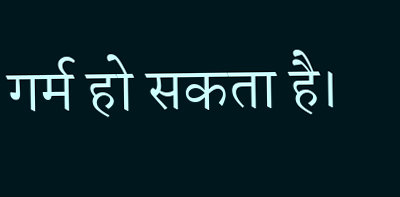गर्म हो सकता है।